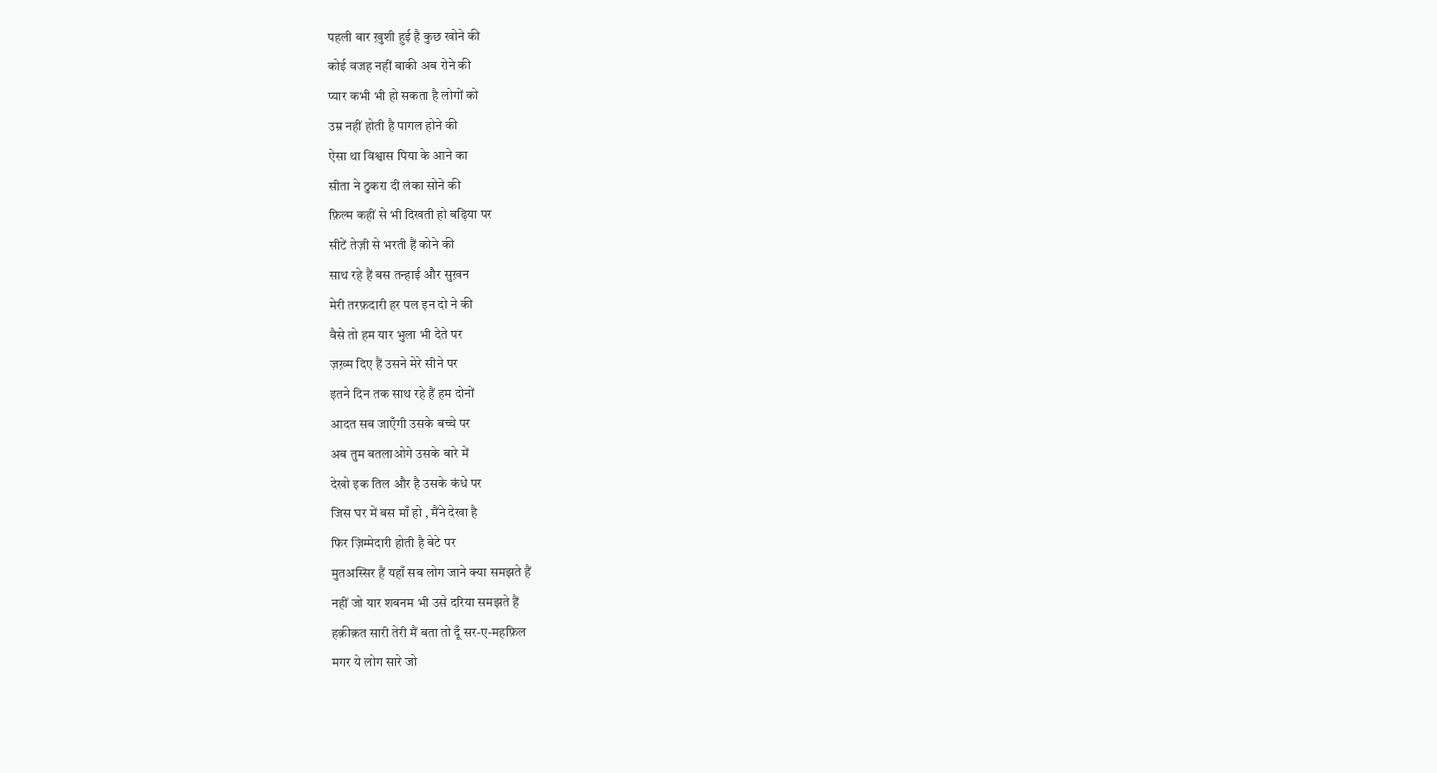पहली बार ख़ुशी हुई है कुछ खोने की
कोई वजह नहीं बाकी अब रोने की
प्यार कभी भी हो सकता है लोगों को
उम्र नहीं होती है पागल होने की
ऐसा था विश्वास पिया के आने का
सीता ने ठुकरा दी लंका सोने की
फ़िल्म कहीं से भी दिखती हो बढ़िया पर
सीटें तेज़ी से भरती हैं कोने की
साथ रहे हैं बस तन्हाई और सुख़न
मेरी तरफ़दारी हर पल इन दो ने की
वैसे तो हम यार भुला भी देते पर
ज़ख़्म दिए हैं उसने मेरे सीने पर
इतने दिन तक साथ रहे हैं हम दोनों
आदत सब जाएँगी उसके बच्चे पर
अब तुम बतलाओगे उसके बारे में
देखो इक तिल और है उसके कंधे पर
जिस घर में बस माँ हो , मैंने देखा है
फिर ज़िम्मेदारी होती है बेटे पर
मुतअस्सिर हैं यहाँ सब लोग जाने क्या समझते हैं
नहीं जो यार शबनम भी उसे दरिया समझते हैं
हक़ीक़त सारी तेरी मैं बता तो दूँ सर-ए-महफ़िल
मगर ये लोग सारे जो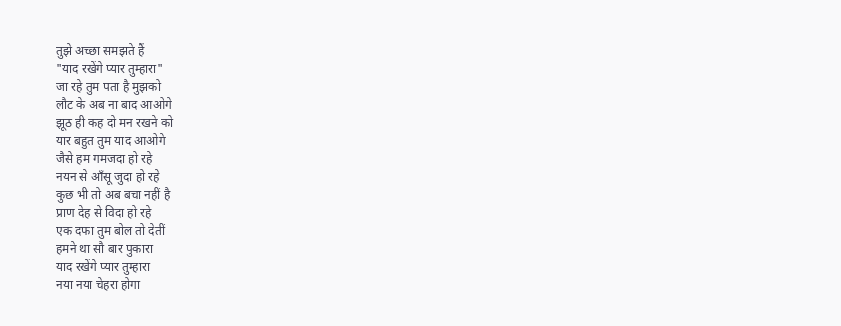तुझे अच्छा समझते हैं
"याद रखेंगे प्यार तुम्हारा"
जा रहे तुम पता है मुझको
लौट के अब ना बाद आओगे
झूठ ही कह दो मन रखने को
यार बहुत तुम याद आओगे
जैसे हम गमजदा हो रहे
नयन से आँसू जुदा हो रहे
कुछ भी तो अब बचा नहीं है
प्राण देह से विदा हो रहे
एक दफा तुम बोल तो देतीं
हमने था सौ बार पुकारा
याद रखेंगे प्यार तुम्हारा
नया नया चेहरा होगा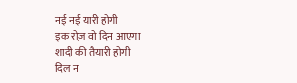नई नई यारी होगी
इक रोज़ वो दिन आएगा
शादी की तैयारी होगी
दिल न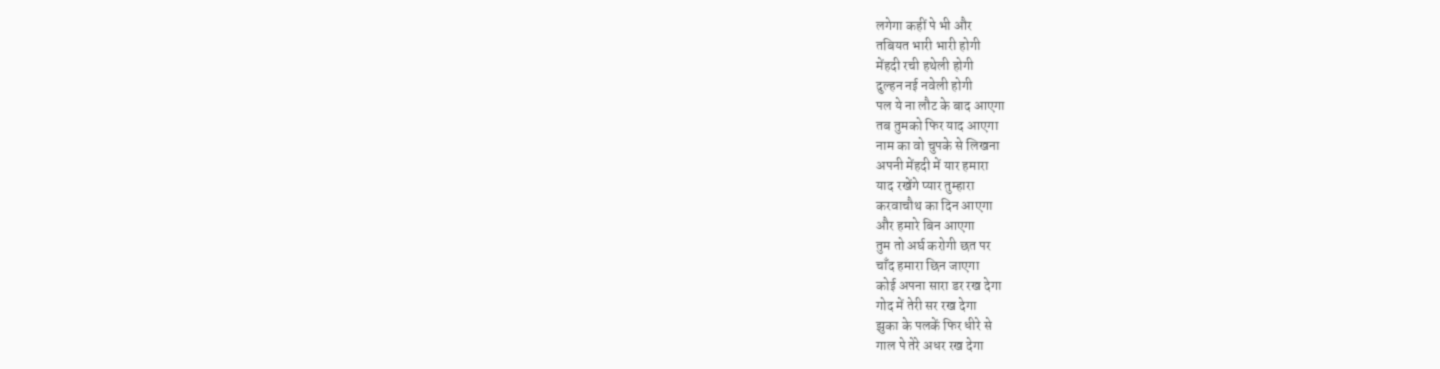लगेगा कहीं पे भी और
तबियत भारी भारी होगी
मेंहदी रची हथेली होगी
दुल्हन नई नवेली होगी
पल ये ना लौट के बाद आएगा
तब तुमको फिर याद आएगा
नाम का वो चुपके से लिखना
अपनी मेंहदी में यार हमारा
याद रखेंगे प्यार तुम्हारा
करवाचौथ का दिन आएगा
और हमारे बिन आएगा
तुम तो अर्घ करोगी छत पर
चाँद हमारा छिन जाएगा
कोई अपना सारा डर रख देगा
गोद में तेरी सर रख देगा
झुका के पलकें फिर धीरे से
गाल पे तेरे अधर रख देगा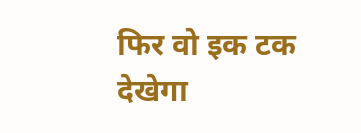फिर वो इक टक देखेगा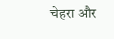चेहरा और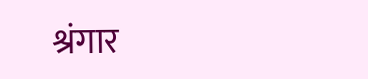श्रंगार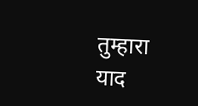तुम्हारा
याद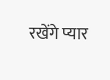रखेंगे प्यार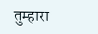तुम्हारा